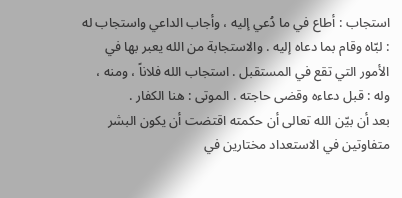استجاب : أطاع في ما دُعي إليه ، وأجاب الداعي واستجاب له : لبّاه وقام بما دعاه إليه . والاستجابة من الله يعبر بها في الأمور التي تقع في المستقبل . استجاب الله فلاناً ، ومنه ، وله : قبل دعاءه وقضى حاجته . الموتى : هنا الكفار .
بعد أن بيّن الله تعالى أن حكمته اقتضت أن يكون البشر متفاوتين في الاستعداد مختارين في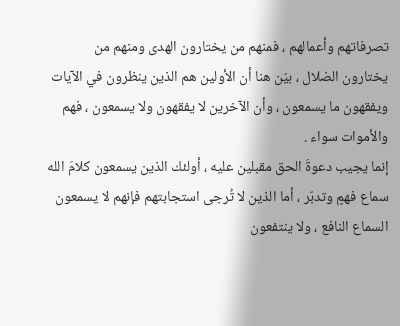تصرفاتهم وأعمالهم ، فمنهم من يختارون الهدى ومنهم من يختارون الضلال ، بيّن هنا أن الأولين هم الذين ينظرون في الآيات ويفقهون ما يسمعون ، وأن الآخرين لا يفقهون ولا يسمعون ، فهم والأموات سواء .
إنما يجيب دعوةَ الحق مقبلين عليه ، أولئك الذين يسمعون كلامَ الله سماع فهمٍ وتدبّر ، أما الذين لا تُرجى استجابتهم فإنهم لا يسمعون السماع النافع ، ولا ينتفعون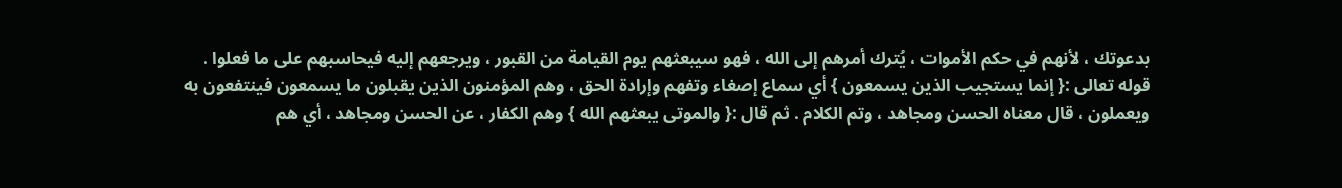بدعوتك ، لأنهم في حكم الأموات ، يُترك أمرهم إلى الله ، فهو سيبعثهم يوم القيامة من القبور ، ويرجعهم إليه فيحاسبهم على ما فعلوا .
قوله تعالى :{ إنما يستجيب الذين يسمعون } أي سماع إصغاء وتفهم وإرادة الحق ، وهم المؤمنون الذين يقبلون ما يسمعون فينتفعون به ويعملون ، قال معناه الحسن ومجاهد ، وتم الكلام . ثم قال :{ والموتى يبعثهم الله } وهم الكفار ، عن الحسن ومجاهد ، أي هم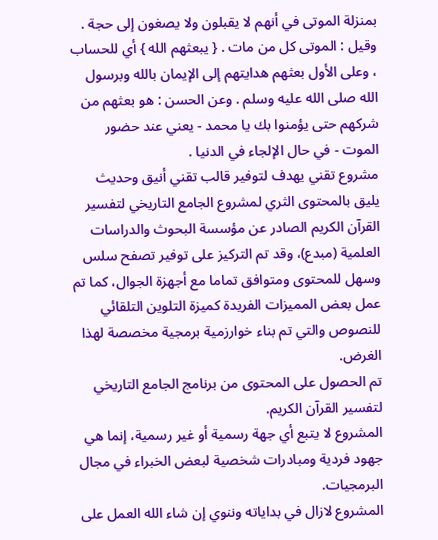بمنزلة الموتى في أنهم لا يقبلون ولا يصغون إلى حجة . وقيل : الموتى كل من مات . { يبعثهم الله } أي للحساب ، وعلى الأول بعثهم هدايتهم إلى الإيمان بالله وبرسول الله صلى الله عليه وسلم . وعن الحسن : هو بعثهم من شركهم حتى يؤمنوا بك يا محمد - يعني عند حضور الموت - في حال الإلجاء في الدنيا .
مشروع تقني يهدف لتوفير قالب تقني أنيق وحديث يليق بالمحتوى الثري لمشروع الجامع التاريخي لتفسير القرآن الكريم الصادر عن مؤسسة البحوث والدراسات العلمية (مبدع)، وقد تم التركيز على توفير تصفح سلس وسهل للمحتوى ومتوافق تماما مع أجهزة الجوال، كما تم عمل بعض المميزات الفريدة كميزة التلوين التلقائي للنصوص والتي تم بناء خوارزمية برمجية مخصصة لهذا الغرض.
تم الحصول على المحتوى من برنامج الجامع التاريخي لتفسير القرآن الكريم.
المشروع لا يتبع أي جهة رسمية أو غير رسمية، إنما هي جهود فردية ومبادرات شخصية لبعض الخبراء في مجال البرمجيات.
المشروع لازال في بداياته وننوي إن شاء الله العمل على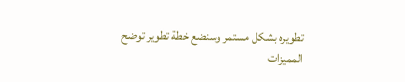تطويره بشكل مستمر وسنضع خطة تطوير توضح المميزات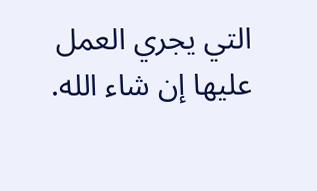التي يجري العمل عليها إن شاء الله.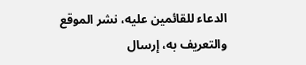الدعاء للقائمين عليه، نشر الموقع والتعريف به، إرسال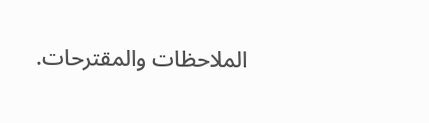الملاحظات والمقترحات.